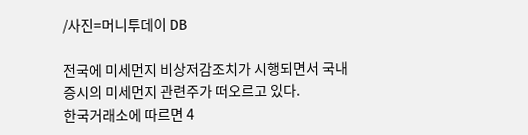/사진=머니투데이 DB

전국에 미세먼지 비상저감조치가 시행되면서 국내 증시의 미세먼지 관련주가 떠오르고 있다.
한국거래소에 따르면 4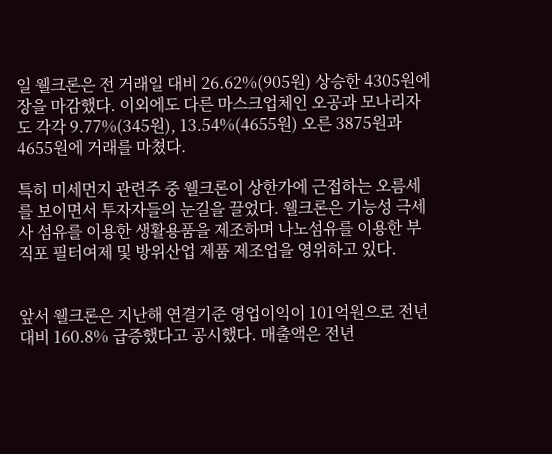일 웰크론은 전 거래일 대비 26.62%(905원) 상승한 4305원에 장을 마감했다. 이외에도 다른 마스크업체인 오공과 모나리자도 각각 9.77%(345원), 13.54%(4655원) 오른 3875원과 4655원에 거래를 마쳤다.

특히 미세먼지 관련주 중 웰크론이 상한가에 근접하는 오름세를 보이면서 투자자들의 눈길을 끌었다. 웰크론은 기능성 극세사 섬유를 이용한 생활용품을 제조하며 나노섬유를 이용한 부직포 필터여제 및 방위산업 제품 제조업을 영위하고 있다.


앞서 웰크론은 지난해 연결기준 영업이익이 101억원으로 전년대비 160.8% 급증했다고 공시했다. 매출액은 전년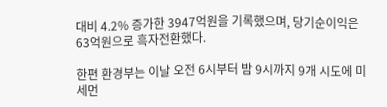대비 4.2% 증가한 3947억원을 기록했으며, 당기순이익은 63억원으로 흑자전환했다.

한편 환경부는 이날 오전 6시부터 밤 9시까지 9개 시도에 미세먼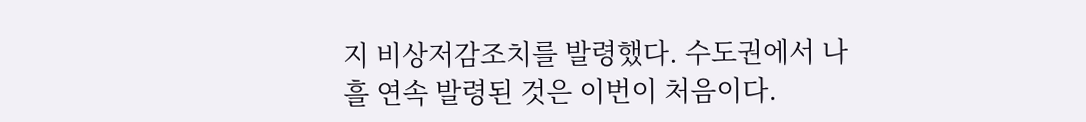지 비상저감조치를 발령했다. 수도권에서 나흘 연속 발령된 것은 이번이 처음이다.